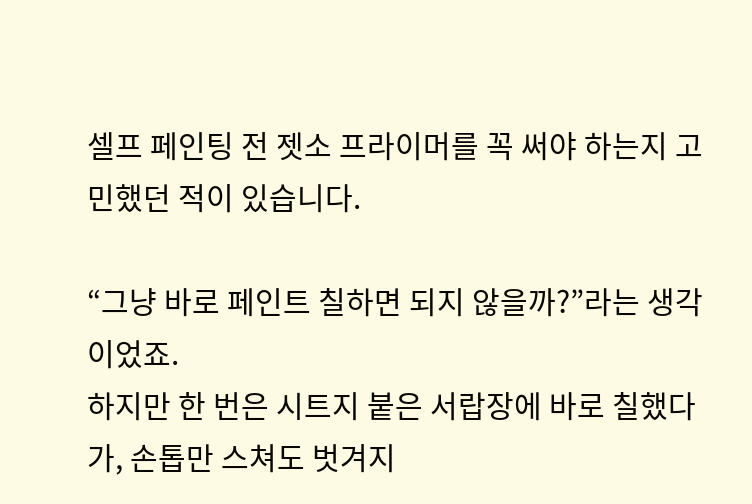셀프 페인팅 전 젯소 프라이머를 꼭 써야 하는지 고민했던 적이 있습니다.

“그냥 바로 페인트 칠하면 되지 않을까?”라는 생각이었죠.
하지만 한 번은 시트지 붙은 서랍장에 바로 칠했다가, 손톱만 스쳐도 벗겨지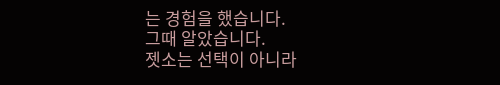는 경험을 했습니다.
그때 알았습니다.
젯소는 선택이 아니라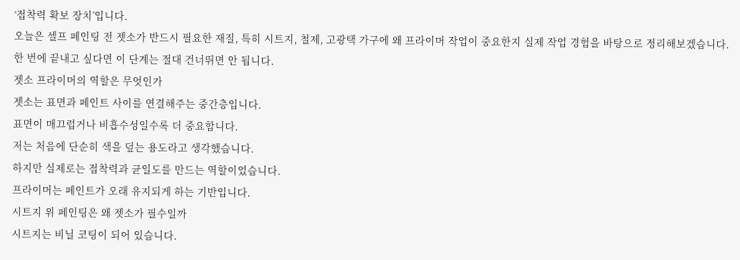‘접착력 확보 장치’입니다.
오늘은 셀프 페인팅 전 젯소가 반드시 필요한 재질, 특히 시트지, 철제, 고광택 가구에 왜 프라이머 작업이 중요한지 실제 작업 경험을 바탕으로 정리해보겠습니다. 한 번에 끝내고 싶다면 이 단계는 절대 건너뛰면 안 됩니다.
젯소 프라이머의 역할은 무엇인가
젯소는 표면과 페인트 사이를 연결해주는 중간층입니다.
표면이 매끄럽거나 비흡수성일수록 더 중요합니다.
저는 처음에 단순히 색을 덮는 용도라고 생각했습니다.
하지만 실제로는 접착력과 균일도를 만드는 역할이었습니다.
프라이머는 페인트가 오래 유지되게 하는 기반입니다.
시트지 위 페인팅은 왜 젯소가 필수일까
시트지는 비닐 코팅이 되어 있습니다.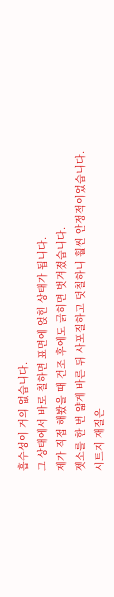흡수성이 거의 없습니다.
그 상태에서 바로 칠하면 표면에 얹힌 상태가 됩니다.
제가 직접 해봤을 때 건조 후에도 긁히면 벗겨졌습니다.
젯소를 한 번 얇게 바른 뒤 사포질하고 덧칠하니 훨씬 안정적이었습니다.
시트지 재질은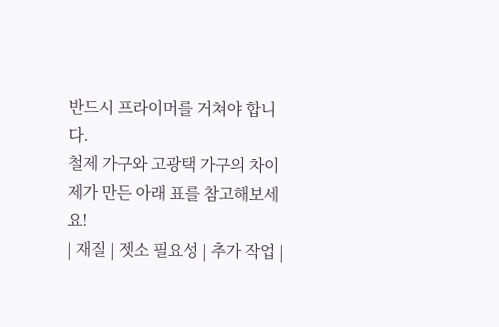반드시 프라이머를 거쳐야 합니다.
철제 가구와 고광택 가구의 차이
제가 만든 아래 표를 참고해보세요!
| 재질 | 젯소 필요성 | 추가 작업 |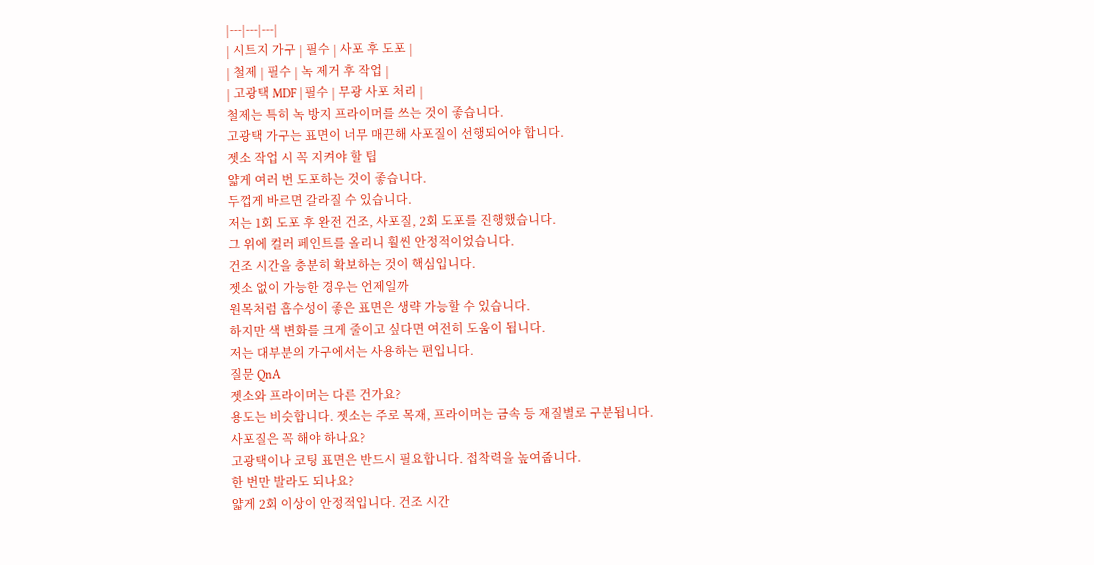|---|---|---|
| 시트지 가구 | 필수 | 사포 후 도포 |
| 철제 | 필수 | 녹 제거 후 작업 |
| 고광택 MDF | 필수 | 무광 사포 처리 |
철제는 특히 녹 방지 프라이머를 쓰는 것이 좋습니다.
고광택 가구는 표면이 너무 매끈해 사포질이 선행되어야 합니다.
젯소 작업 시 꼭 지켜야 할 팁
얇게 여러 번 도포하는 것이 좋습니다.
두껍게 바르면 갈라질 수 있습니다.
저는 1회 도포 후 완전 건조, 사포질, 2회 도포를 진행했습니다.
그 위에 컬러 페인트를 올리니 훨씬 안정적이었습니다.
건조 시간을 충분히 확보하는 것이 핵심입니다.
젯소 없이 가능한 경우는 언제일까
원목처럼 흡수성이 좋은 표면은 생략 가능할 수 있습니다.
하지만 색 변화를 크게 줄이고 싶다면 여전히 도움이 됩니다.
저는 대부분의 가구에서는 사용하는 편입니다.
질문 QnA
젯소와 프라이머는 다른 건가요?
용도는 비슷합니다. 젯소는 주로 목재, 프라이머는 금속 등 재질별로 구분됩니다.
사포질은 꼭 해야 하나요?
고광택이나 코팅 표면은 반드시 필요합니다. 접착력을 높여줍니다.
한 번만 발라도 되나요?
얇게 2회 이상이 안정적입니다. 건조 시간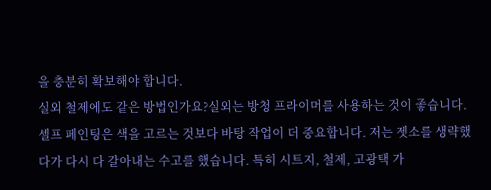을 충분히 확보해야 합니다.
실외 철제에도 같은 방법인가요?실외는 방청 프라이머를 사용하는 것이 좋습니다.
셀프 페인팅은 색을 고르는 것보다 바탕 작업이 더 중요합니다. 저는 젯소를 생략했다가 다시 다 갈아내는 수고를 했습니다. 특히 시트지, 철제, 고광택 가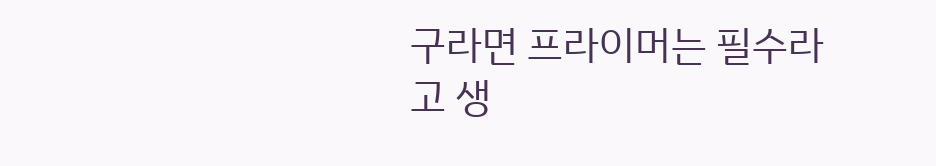구라면 프라이머는 필수라고 생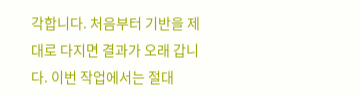각합니다. 처음부터 기반을 제대로 다지면 결과가 오래 갑니다. 이번 작업에서는 절대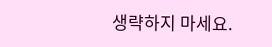생략하지 마세요.